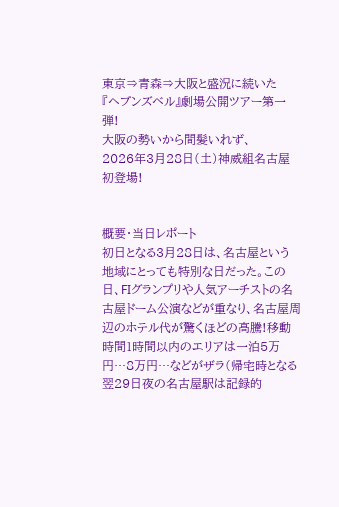東京⇒青森⇒大阪と盛況に続いた
『ヘブンズベル』劇場公開ツアー第一弾!
大阪の勢いから間髪いれず、
2026年3月28日(土)神威組名古屋初登場!


概要・当日レポート
初日となる3月28日は、名古屋という地域にとっても特別な日だった。この日、FIグランプリや人気アーチストの名古屋ドーム公演などが重なり、名古屋周辺のホテル代が驚くほどの高騰!移動時間1時間以内のエリアは一泊5万円…8万円…などがザラ(帰宅時となる翌29日夜の名古屋駅は記録的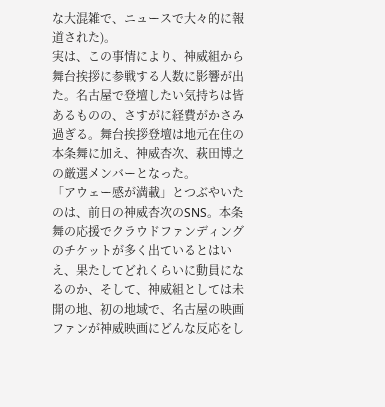な大混雑で、ニュースで大々的に報道された)。
実は、この事情により、神威組から舞台挨拶に参戦する人数に影響が出た。名古屋で登壇したい気持ちは皆あるものの、さすがに経費がかさみ過ぎる。舞台挨拶登壇は地元在住の本条舞に加え、神威杏次、萩田博之の厳選メンバーとなった。
「アウェー感が満載」とつぶやいたのは、前日の神威杏次のSNS。本条舞の応援でクラウドファンディングのチケットが多く出ているとはいえ、果たしてどれくらいに動員になるのか、そして、神威組としては未開の地、初の地域で、名古屋の映画ファンが神威映画にどんな反応をし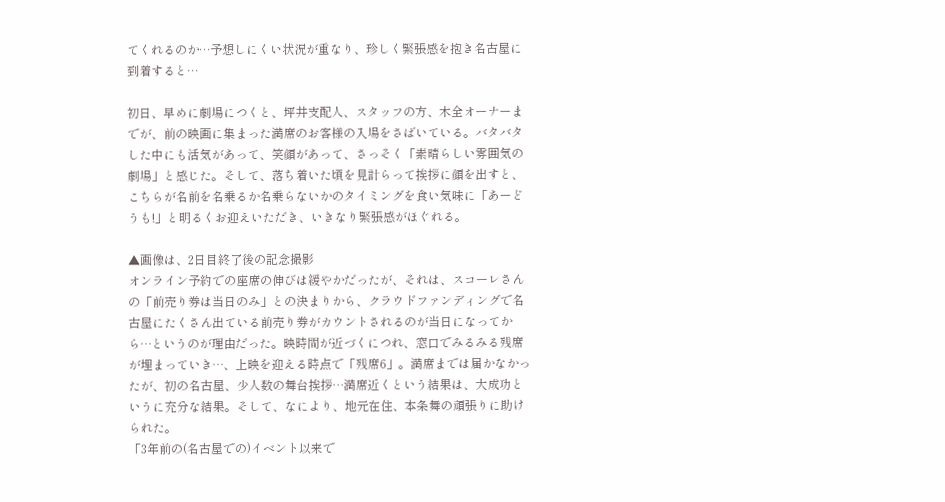てくれるのか…予想しにくい状況が重なり、珍しく緊張感を抱き名古屋に到着すると…

初日、早めに劇場につくと、坪井支配人、スタッフの方、木全オーナーまでが、前の映画に集まった満席のお客様の入場をさばいている。バタバタした中にも活気があって、笑顔があって、さっそく「素晴らしい雰囲気の劇場」と感じた。そして、落ち着いた頃を見計らって挨拶に顔を出すと、こちらが名前を名乗るか名乗らないかのタイミングを食い気味に「あーどうも!」と明るくお迎えいただき、いきなり緊張感がほぐれる。

▲画像は、2日目終了後の記念撮影
オンライン予約での座席の伸びは緩やかだったが、それは、スコーレさんの「前売り券は当日のみ」との決まりから、クラウドファンディングで名古屋にたくさん出ている前売り券がカウントされるのが当日になってから…というのが理由だった。映時間が近づくにつれ、窓口でみるみる残席が埋まっていき…、上映を迎える時点で「残席6」。満席までは届かなかったが、初の名古屋、少人数の舞台挨拶…満席近くという結果は、大成功というに充分な結果。そして、なにより、地元在住、本条舞の頑張りに助けられた。
「3年前の(名古屋での)イベント以来で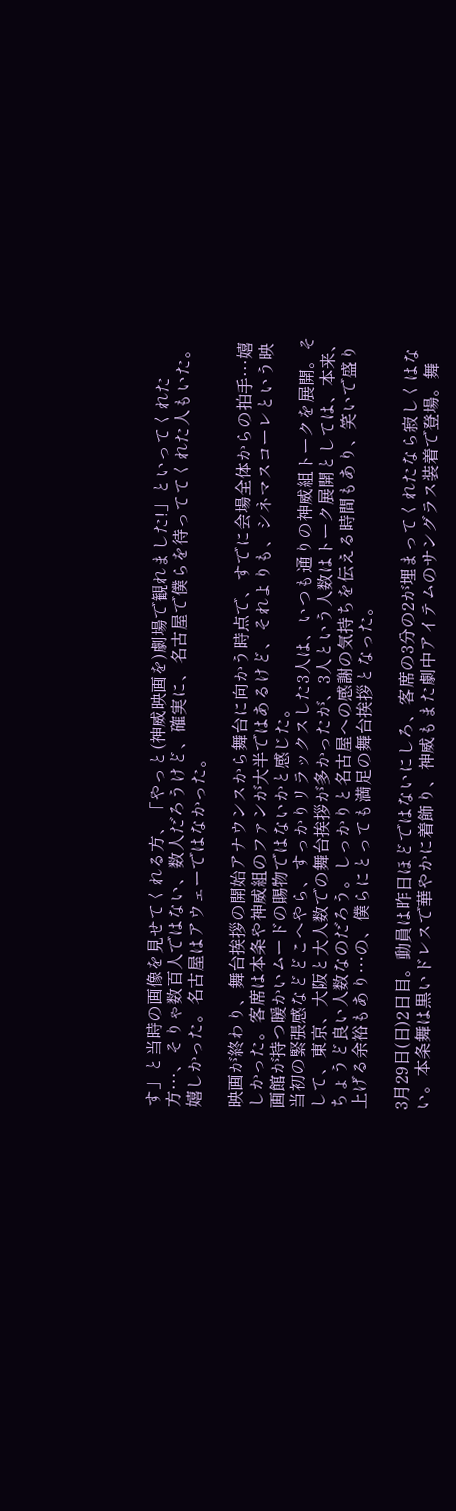す」と当時の画像を見せてくれる方、「やっと(神威映画を)劇場で観れました!」といってくれた方…、そりゃ数百人ではない、数人だろうけど、確実に、名古屋で僕らを待っててくれた人もいた。嬉しかった。名古屋はアウェーではなかった。

映画が終わり、舞台挨拶の開始アナウンスから舞台に向かう時点で、すでに会場全体からの拍手…嬉しかった。客席は本条や神威組のファンが大半ではあるけど、それよりも、シネマスコーレという映画館が持つ暖かいムードの賜物ではないかと感じた。
当初の緊張感などどこへやら、すっかりリラックスした3人は、いつも通りの神威組トークを展開。そして、東京、大阪と大人数での舞台挨拶が多かったが、3人という人数はトーク展開としては、本来、ちょうど良い人数なのだろう。しっかりと名古屋への感謝の気持ちを伝える時間もあり、笑いで盛り上げる余裕もあり…の、僕らにとっても満足の舞台挨拶となった。

3月29日(日)2日目。動員は昨日ほどではないにしろ、客席の3分の2が埋まってくれたなら寂しくはない。本条舞は黒いドレスで華やかに着飾り、神威もまた劇中アイテムのサングラス装着で登場。舞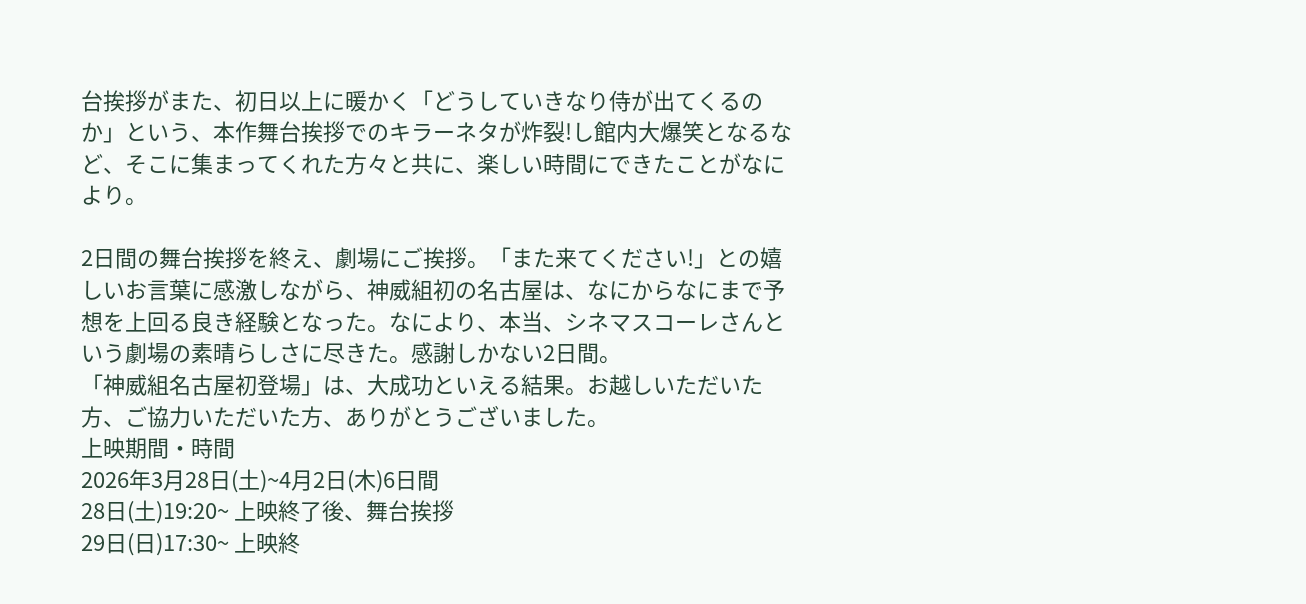台挨拶がまた、初日以上に暖かく「どうしていきなり侍が出てくるのか」という、本作舞台挨拶でのキラーネタが炸裂!し館内大爆笑となるなど、そこに集まってくれた方々と共に、楽しい時間にできたことがなにより。

2日間の舞台挨拶を終え、劇場にご挨拶。「また来てください!」との嬉しいお言葉に感激しながら、神威組初の名古屋は、なにからなにまで予想を上回る良き経験となった。なにより、本当、シネマスコーレさんという劇場の素晴らしさに尽きた。感謝しかない2日間。
「神威組名古屋初登場」は、大成功といえる結果。お越しいただいた方、ご協力いただいた方、ありがとうございました。
上映期間・時間
2026年3月28日(土)~4月2日(木)6日間
28日(土)19:20~ 上映終了後、舞台挨拶
29日(日)17:30~ 上映終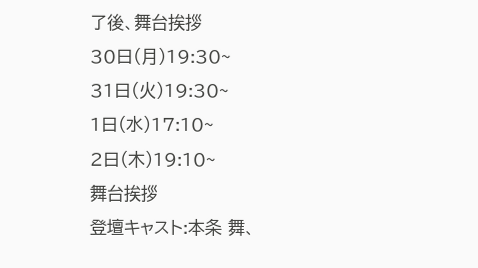了後、舞台挨拶
30日(月)19:30~
31日(火)19:30~
1日(水)17:10~
2日(木)19:10~
舞台挨拶
登壇キャスト:本条 舞、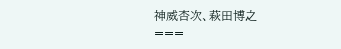神威杏次、萩田博之
===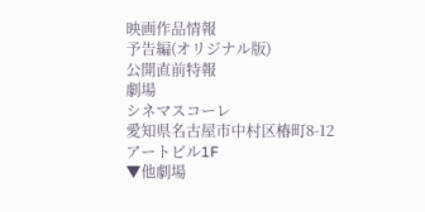映画作品情報
予告編(オリジナル版)
公開直前特報
劇場
シネマスコーレ
愛知県名古屋市中村区椿町8-12 アートビル1F
▼他劇場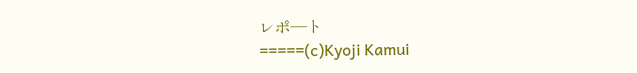レポ―ト
=====(c)Kyoji Kamui